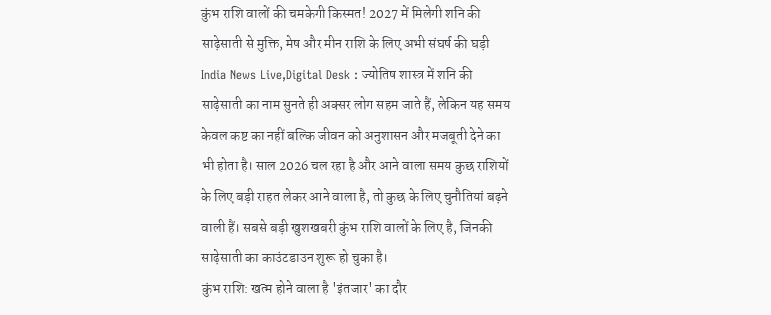कुंभ राशि वालों की चमकेगी किस्मत! 2027 में मिलेगी शनि की साढ़ेसाती से मुक्ति, मेष और मीन राशि के लिए अभी संघर्ष की घड़ी
India News Live,Digital Desk : ज्योतिष शास्त्र में शनि की साढ़ेसाती का नाम सुनते ही अक्सर लोग सहम जाते हैं, लेकिन यह समय केवल कष्ट का नहीं बल्कि जीवन को अनुशासन और मजबूती देने का भी होता है। साल 2026 चल रहा है और आने वाला समय कुछ राशियों के लिए बड़ी राहत लेकर आने वाला है, तो कुछ के लिए चुनौतियां बढ़ने वाली हैं। सबसे बड़ी खुशखबरी कुंभ राशि वालों के लिए है, जिनकी साढ़ेसाती का काउंटडाउन शुरू हो चुका है।
कुंभ राशि: खत्म होने वाला है 'इंतजार' का दौर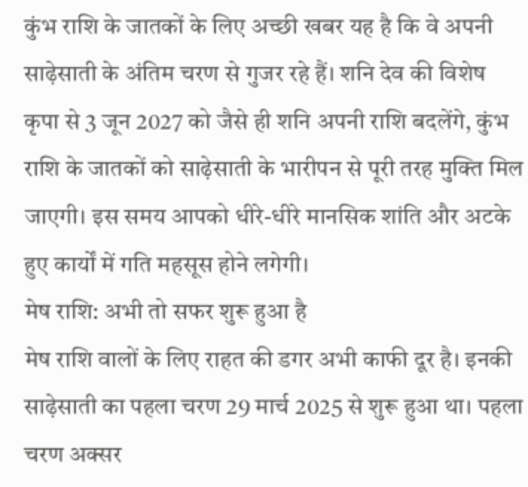कुंभ राशि के जातकों के लिए अच्छी खबर यह है कि वे अपनी साढ़ेसाती के अंतिम चरण से गुजर रहे हैं। शनि देव की विशेष कृपा से 3 जून 2027 को जैसे ही शनि अपनी राशि बदलेंगे, कुंभ राशि के जातकों को साढ़ेसाती के भारीपन से पूरी तरह मुक्ति मिल जाएगी। इस समय आपको धीरे-धीरे मानसिक शांति और अटके हुए कार्यों में गति महसूस होने लगेगी।
मेष राशि: अभी तो सफर शुरू हुआ है
मेष राशि वालों के लिए राहत की डगर अभी काफी दूर है। इनकी साढ़ेसाती का पहला चरण 29 मार्च 2025 से शुरू हुआ था। पहला चरण अक्सर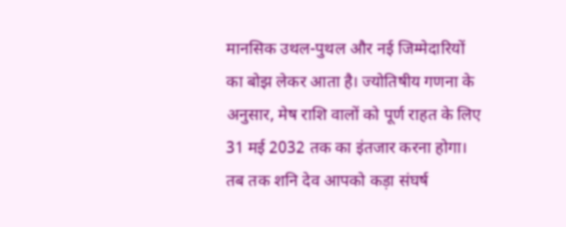मानसिक उथल-पुथल और नई जिम्मेदारियों का बोझ लेकर आता है। ज्योतिषीय गणना के अनुसार, मेष राशि वालों को पूर्ण राहत के लिए 31 मई 2032 तक का इंतजार करना होगा। तब तक शनि देव आपको कड़ा संघर्ष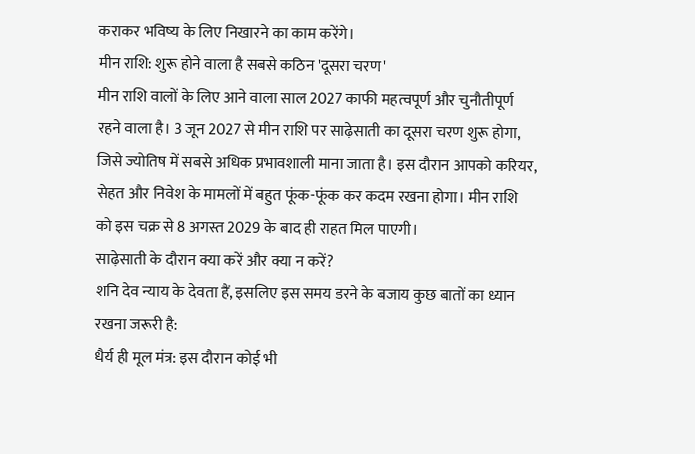कराकर भविष्य के लिए निखारने का काम करेंगे।
मीन राशि: शुरू होने वाला है सबसे कठिन 'दूसरा चरण'
मीन राशि वालों के लिए आने वाला साल 2027 काफी महत्वपूर्ण और चुनौतीपूर्ण रहने वाला है। 3 जून 2027 से मीन राशि पर साढ़ेसाती का दूसरा चरण शुरू होगा, जिसे ज्योतिष में सबसे अधिक प्रभावशाली माना जाता है। इस दौरान आपको करियर, सेहत और निवेश के मामलों में बहुत फूंक-फूंक कर कदम रखना होगा। मीन राशि को इस चक्र से 8 अगस्त 2029 के बाद ही राहत मिल पाएगी।
साढ़ेसाती के दौरान क्या करें और क्या न करें?
शनि देव न्याय के देवता हैं, इसलिए इस समय डरने के बजाय कुछ बातों का ध्यान रखना जरूरी है:
धैर्य ही मूल मंत्र: इस दौरान कोई भी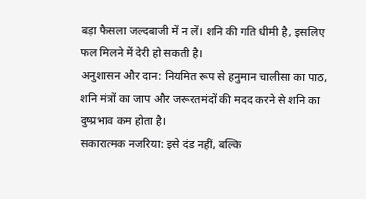बड़ा फैसला जल्दबाजी में न लें। शनि की गति धीमी है, इसलिए फल मिलने में देरी हो सकती है।
अनुशासन और दान: नियमित रूप से हनुमान चालीसा का पाठ, शनि मंत्रों का जाप और जरूरतमंदों की मदद करने से शनि का दुष्प्रभाव कम होता है।
सकारात्मक नजरिया: इसे दंड नहीं, बल्कि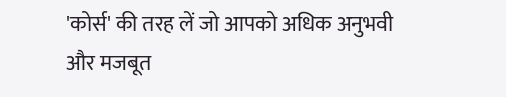'कोर्स' की तरह लें जो आपको अधिक अनुभवी और मजबूत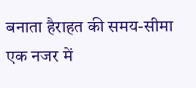बनाता हैराहत की समय-सीमा एक नजर में